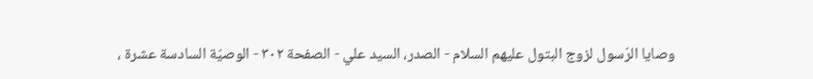وصايا الرّسول لزوج البتول عليهم السلام - الصدر، السيد علي - الصفحة ٣٠٢ - الوصيّة السادسة عشرة ،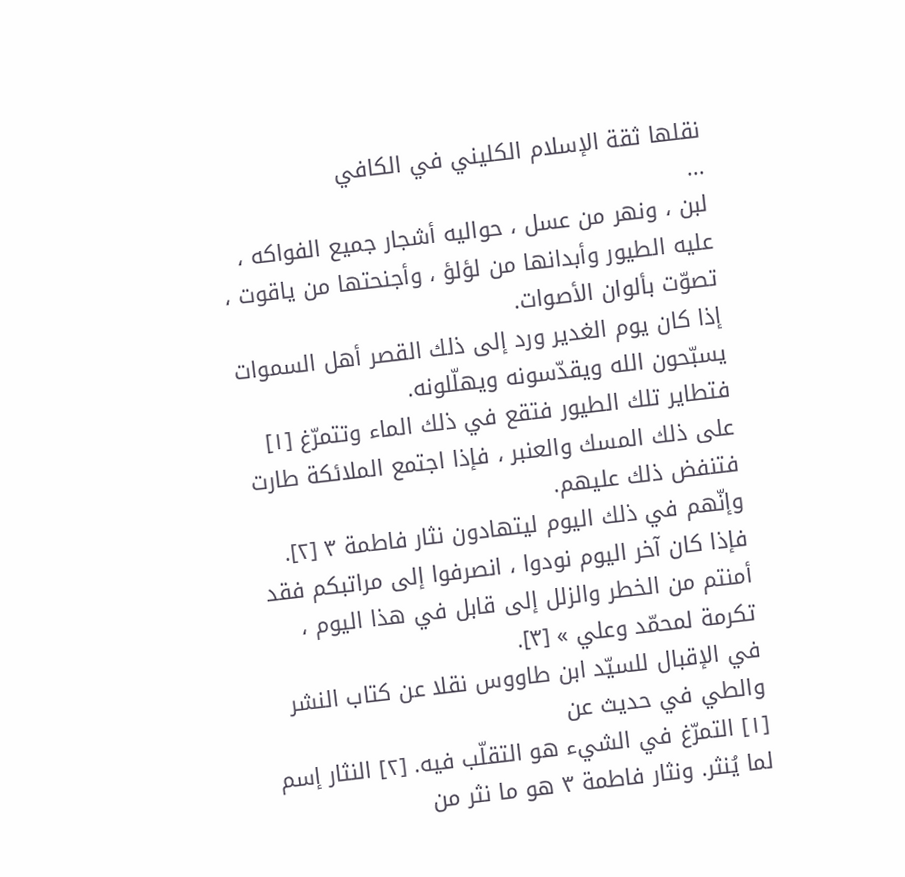نقلها ثقة الإسلام الكليني في الكافي
...
لبن ، ونهر من عسل ، حواليه أشجار جميع الفواكه ، عليه الطيور وأبدانها من لؤلؤ ، وأجنحتها من ياقوت ، تصوّت بألوان الأصوات.
إذا كان يوم الغدير ورد إلى ذلك القصر أهل السموات يسبّحون الله ويقدّسونه ويهلّلونه.
فتطاير تلك الطيور فتقع في ذلك الماء وتتمرّغ [١] على ذلك المسك والعنبر ، فإذا اجتمع الملائكة طارت فتنفض ذلك عليهم.
وإنّهم في ذلك اليوم ليتهادون نثار فاطمة ٣ [٢].
فإذا كان آخر اليوم نودوا ، انصرفوا إلى مراتبكم فقد أمنتم من الخطر والزلل إلى قابل في هذا اليوم ، تكرمة لمحمّد وعلي » [٣].
في الإقبال للسيّد ابن طاووس نقلا عن كتاب النشر والطي في حديث عن
[١] التمرّغ في الشيء هو التقلّب فيه. [٢] النثار إسم لما يُنثر. ونثار فاطمة ٣ هو ما نثر من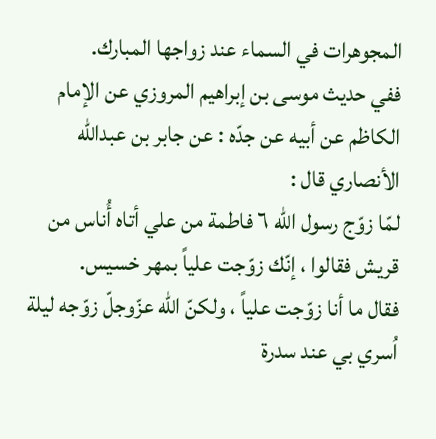المجوهرات في السماء عند زواجها المبارك.
ففي حديث موسى بن إبراهيم المروزي عن الإمام الكاظم عن أبيه عن جدّه : عن جابر بن عبدالله الأنصاري قال :
لمّا زوّج رسول الله ٦ فاطمة من علي أتاه أُناس من قريش فقالوا ، إنّك زوّجت علياً بمهر خسيس.
فقال ما أنا زوّجت علياً ، ولكنّ الله عزّوجلّ زوّجه ليلة اُسري بي عند سدرة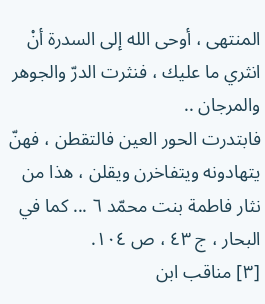المنتهى ، أوحى الله إلى السدرة أنْ انثري ما عليك ، فنثرت الدرّ والجوهر والمرجان ..
فابتدرت الحور العين فالتقطن ، فهنّ يتهادونه ويتفاخرن ويقلن ، هذا من نثار فاطمة بنت محمّد ٦ ... كما في البحار ، ج ٤٣ ، ص ١٠٤.
[٣] مناقب ابن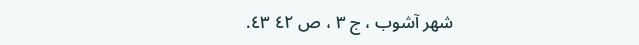شهر آشوب ، ج ٣ ، ص ٤٢ ٤٣.